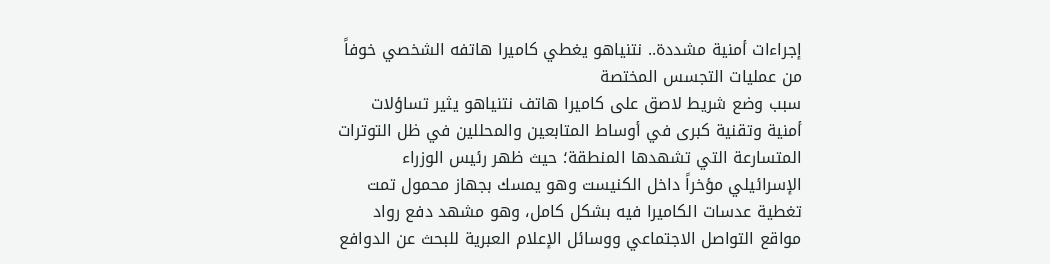إجراءات أمنية مشددة.. نتنياهو يغطي كاميرا هاتفه الشخصي خوفاً من عمليات التجسس المختصة
سبب وضع شريط لاصق على كاميرا هاتف نتنياهو يثير تساؤلات أمنية وتقنية كبرى في أوساط المتابعين والمحللين في ظل التوترات المتسارعة التي تشهدها المنطقة؛ حيث ظهر رئيس الوزراء الإسرائيلي مؤخراً داخل الكنيست وهو يمسك بجهاز محمول تمت تغطية عدسات الكاميرا فيه بشكل كامل، وهو مشهد دفع رواد مواقع التواصل الاجتماعي ووسائل الإعلام العبرية للبحث عن الدوافع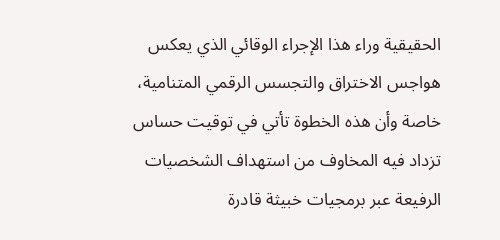الحقيقية وراء هذا الإجراء الوقائي الذي يعكس هواجس الاختراق والتجسس الرقمي المتنامية، خاصة وأن هذه الخطوة تأتي في توقيت حساس تزداد فيه المخاوف من استهداف الشخصيات الرفيعة عبر برمجيات خبيثة قادرة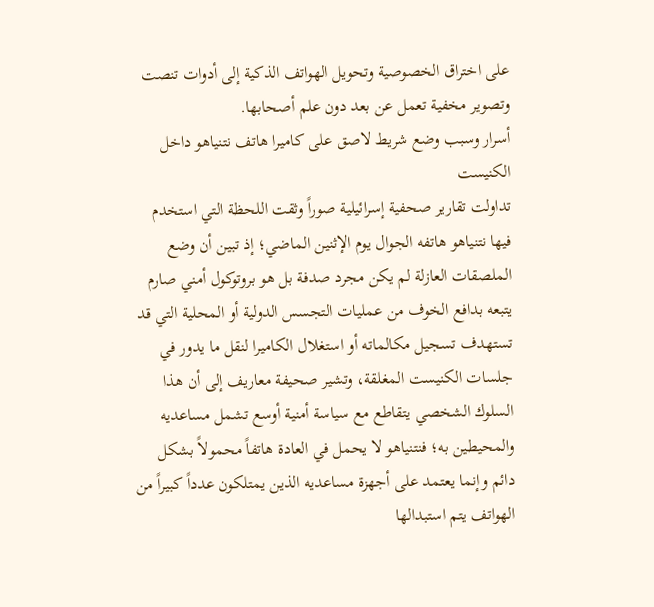على اختراق الخصوصية وتحويل الهواتف الذكية إلى أدوات تنصت وتصوير مخفية تعمل عن بعد دون علم أصحابها.
أسرار وسبب وضع شريط لاصق على كاميرا هاتف نتنياهو داخل الكنيست
تداولت تقارير صحفية إسرائيلية صوراً وثقت اللحظة التي استخدم فيها نتنياهو هاتفه الجوال يوم الإثنين الماضي؛ إذ تبين أن وضع الملصقات العازلة لم يكن مجرد صدفة بل هو بروتوكول أمني صارم يتبعه بدافع الخوف من عمليات التجسس الدولية أو المحلية التي قد تستهدف تسجيل مكالماته أو استغلال الكاميرا لنقل ما يدور في جلسات الكنيست المغلقة، وتشير صحيفة معاريف إلى أن هذا السلوك الشخصي يتقاطع مع سياسة أمنية أوسع تشمل مساعديه والمحيطين به؛ فنتنياهو لا يحمل في العادة هاتفاً محمولاً بشكل دائم وإنما يعتمد على أجهزة مساعديه الذين يمتلكون عدداً كبيراً من الهواتف يتم استبدالها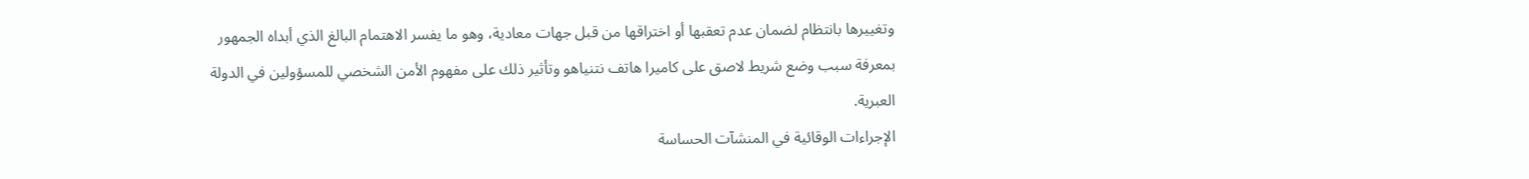وتغييرها بانتظام لضمان عدم تعقبها أو اختراقها من قبل جهات معادية، وهو ما يفسر الاهتمام البالغ الذي أبداه الجمهور بمعرفة سبب وضع شريط لاصق على كاميرا هاتف نتنياهو وتأثير ذلك على مفهوم الأمن الشخصي للمسؤولين في الدولة العبرية.
الإجراءات الوقائية في المنشآت الحساسة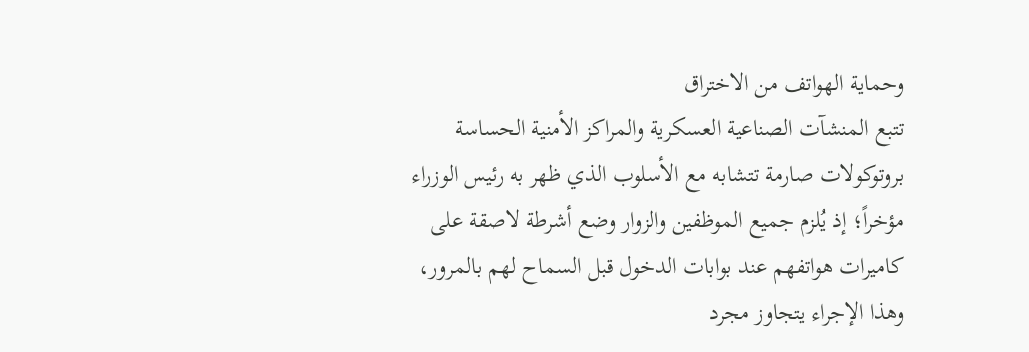وحماية الهواتف من الاختراق
تتبع المنشآت الصناعية العسكرية والمراكز الأمنية الحساسة بروتوكولات صارمة تتشابه مع الأسلوب الذي ظهر به رئيس الوزراء مؤخراً؛ إذ يُلزم جميع الموظفين والزوار وضع أشرطة لاصقة على كاميرات هواتفهم عند بوابات الدخول قبل السماح لهم بالمرور، وهذا الإجراء يتجاوز مجرد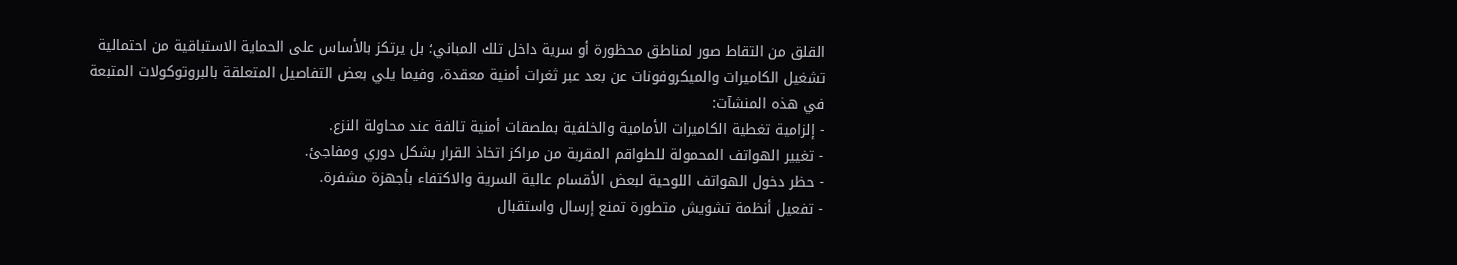القلق من التقاط صور لمناطق محظورة أو سرية داخل تلك المباني؛ بل يرتكز بالأساس على الحماية الاستباقية من احتمالية تشغيل الكاميرات والميكروفونات عن بعد عبر ثغرات أمنية معقدة، وفيما يلي بعض التفاصيل المتعلقة بالبروتوكولات المتبعة في هذه المنشآت:
- إلزامية تغطية الكاميرات الأمامية والخلفية بملصقات أمنية تالفة عند محاولة النزع.
- تغيير الهواتف المحمولة للطواقم المقربة من مراكز اتخاذ القرار بشكل دوري ومفاجئ.
- حظر دخول الهواتف اللوحية لبعض الأقسام عالية السرية والاكتفاء بأجهزة مشفرة.
- تفعيل أنظمة تشويش متطورة تمنع إرسال واستقبال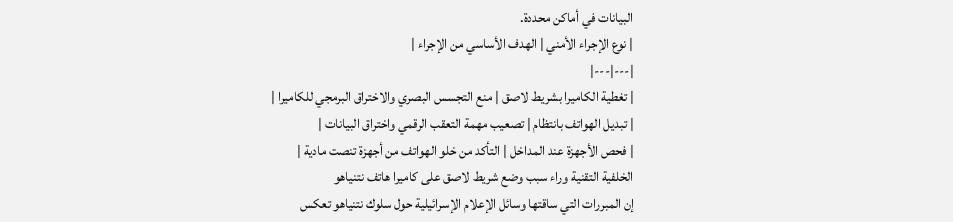البيانات في أماكن محددة.
| نوع الإجراء الأمني | الهدف الأساسي من الإجراء |
|---|---|
| تغطية الكاميرا بشريط لاصق | منع التجسس البصري والاختراق البرمجي للكاميرا |
| تبديل الهواتف بانتظام | تصعيب مهمة التعقب الرقمي واختراق البيانات |
| فحص الأجهزة عند المداخل | التأكد من خلو الهواتف من أجهزة تنصت مادية |
الخلفية التقنية وراء سبب وضع شريط لاصق على كاميرا هاتف نتنياهو
إن المبررات التي ساقتها وسائل الإعلام الإسرائيلية حول سلوك نتنياهو تعكس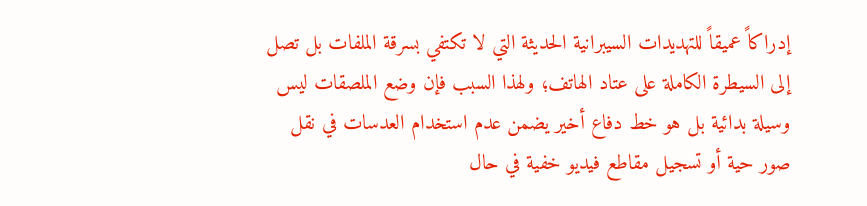إدراكاً عميقاً للتهديدات السيبرانية الحديثة التي لا تكتفي بسرقة الملفات بل تصل إلى السيطرة الكاملة على عتاد الهاتف؛ ولهذا السبب فإن وضع الملصقات ليس وسيلة بدائية بل هو خط دفاع أخير يضمن عدم استخدام العدسات في نقل صور حية أو تسجيل مقاطع فيديو خفية في حال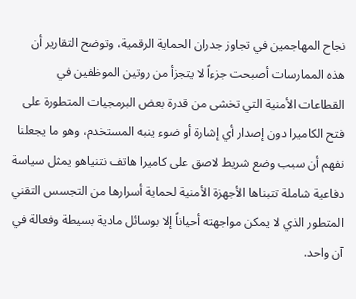نجاح المهاجمين في تجاوز جدران الحماية الرقمية، وتوضح التقارير أن هذه الممارسات أصبحت جزءاً لا يتجزأ من روتين الموظفين في القطاعات الأمنية التي تخشى من قدرة بعض البرمجيات المتطورة على فتح الكاميرا دون إصدار أي إشارة أو ضوء ينبه المستخدم، وهو ما يجعلنا نفهم أن سبب وضع شريط لاصق على كاميرا هاتف نتنياهو يمثل سياسة دفاعية شاملة تتبناها الأجهزة الأمنية لحماية أسرارها من التجسس التقني المتطور الذي لا يمكن مواجهته أحياناً إلا بوسائل مادية بسيطة وفعالة في آن واحد.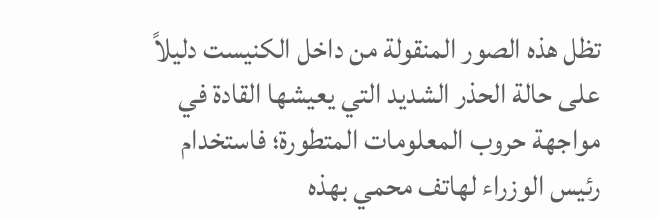تظل هذه الصور المنقولة من داخل الكنيست دليلاً على حالة الحذر الشديد التي يعيشها القادة في مواجهة حروب المعلومات المتطورة؛ فاستخدام رئيس الوزراء لهاتف محمي بهذه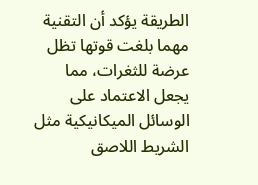الطريقة يؤكد أن التقنية مهما بلغت قوتها تظل عرضة للثغرات، مما يجعل الاعتماد على الوسائل الميكانيكية مثل الشريط اللاصق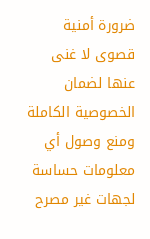ضرورة أمنية قصوى لا غنى عنها لضمان الخصوصية الكاملة ومنع وصول أي معلومات حساسة لجهات غير مصرح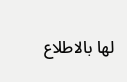لها بالاطلاع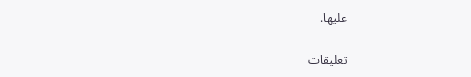عليها.

تعليقات